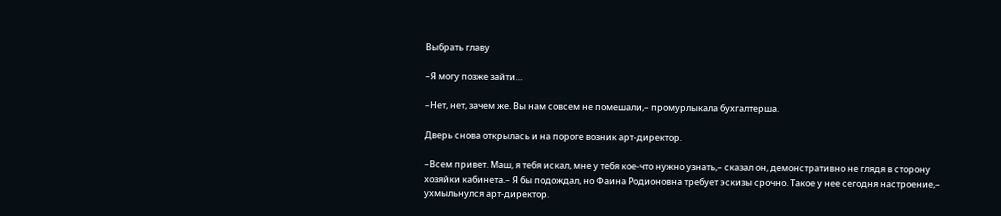Выбрать главу

–Я могу позже зайти…

–Нет, нет, зачем же. Вы нам совсем не помешали,– промурлыкала бухгалтерша.

Дверь снова открылась и на пороге возник арт-директор.

–Всем привет. Маш, я тебя искал, мне у тебя кое-что нужно узнать,– сказал он, демонстративно не глядя в сторону хозяйки кабинета.– Я бы подождал, но Фаина Родионовна требует эскизы срочно. Такое у нее сегодня настроение,– ухмыльнулся арт-директор.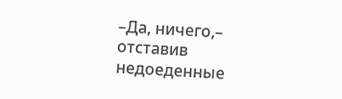–Да, ничего,– отставив недоеденные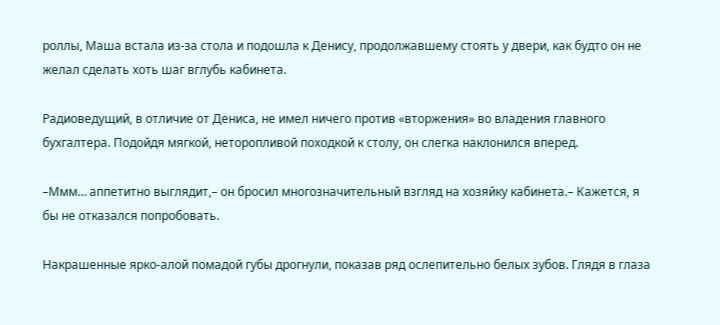роллы, Маша встала из-за стола и подошла к Денису, продолжавшему стоять у двери, как будто он не желал сделать хоть шаг вглубь кабинета.

Радиоведущий, в отличие от Дениса, не имел ничего против «вторжения» во владения главного бухгалтера. Подойдя мягкой, неторопливой походкой к столу, он слегка наклонился вперед.

–Ммм… аппетитно выглядит,– он бросил многозначительный взгляд на хозяйку кабинета.– Кажется, я бы не отказался попробовать.

Накрашенные ярко-алой помадой губы дрогнули, показав ряд ослепительно белых зубов. Глядя в глаза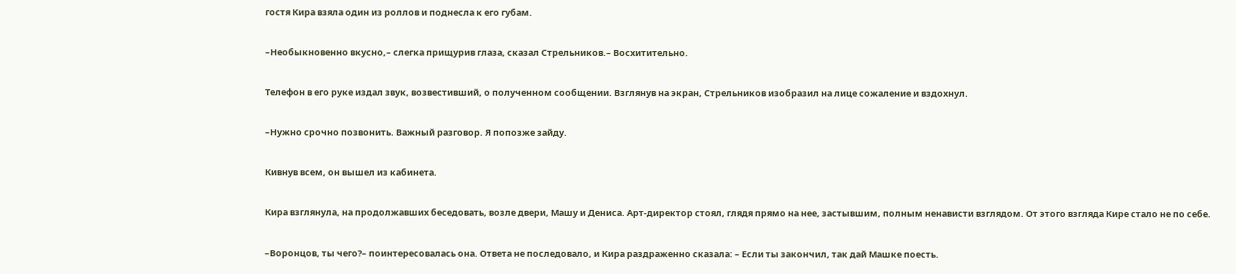гостя Кира взяла один из роллов и поднесла к его губам.

–Необыкновенно вкусно,– слегка прищурив глаза, сказал Стрельников.– Восхитительно.

Телефон в его руке издал звук, возвестивший, о полученном сообщении. Взглянув на экран, Стрельников изобразил на лице сожаление и вздохнул.

–Нужно срочно позвонить. Важный разговор. Я попозже зайду.

Кивнув всем, он вышел из кабинета.

Кира взглянула, на продолжавших беседовать, возле двери, Машу и Дениса. Арт-директор стоял, глядя прямо на нее, застывшим, полным ненависти взглядом. От этого взгляда Кире стало не по себе.

–Воронцов, ты чего?– поинтересовалась она. Ответа не последовало, и Кира раздраженно сказала: – Если ты закончил, так дай Машке поесть.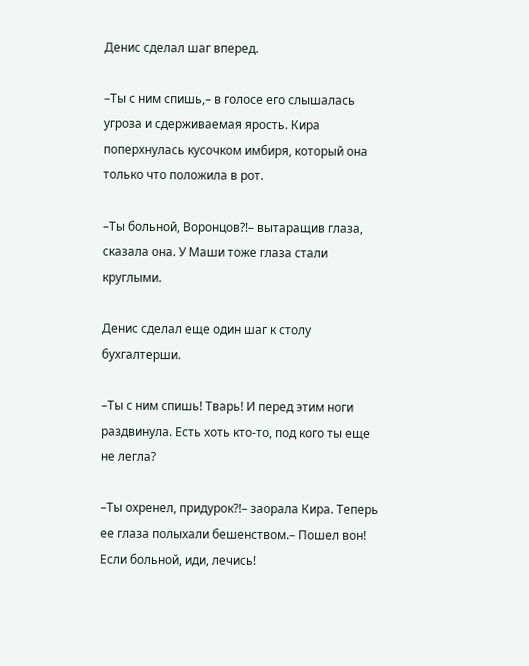Денис сделал шаг вперед.

–Ты с ним спишь,– в голосе его слышалась угроза и сдерживаемая ярость. Кира поперхнулась кусочком имбиря, который она только что положила в рот.

–Ты больной, Воронцов?!– вытаращив глаза, сказала она. У Маши тоже глаза стали круглыми.

Денис сделал еще один шаг к столу бухгалтерши.

–Ты с ним спишь! Тварь! И перед этим ноги раздвинула. Есть хоть кто-то, под кого ты еще не легла?

–Ты охренел, придурок?!– заорала Кира. Теперь ее глаза полыхали бешенством.– Пошел вон! Если больной, иди, лечись!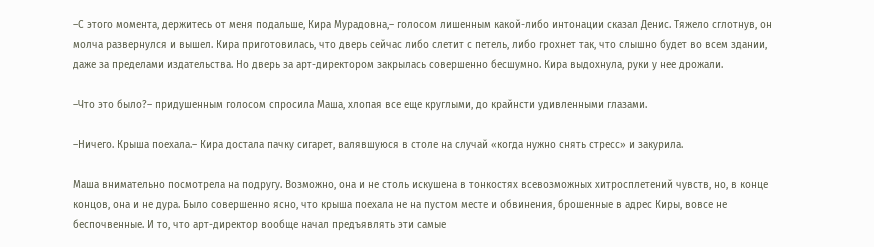–С этого момента, держитесь от меня подальше, Кира Мурадовна,– голосом лишенным какой-либо интонации сказал Денис. Тяжело сглотнув, он молча развернулся и вышел. Кира приготовилась, что дверь сейчас либо слетит с петель, либо грохнет так, что слышно будет во всем здании, даже за пределами издательства. Но дверь за арт-директором закрылась совершенно бесшумно. Кира выдохнула, руки у нее дрожали.

–Что это было?– придушенным голосом спросила Маша, хлопая все еще круглыми, до крайнсти удивленными глазами.

–Ничего. Крыша поехала.– Кира достала пачку сигарет, валявшуюся в столе на случай «когда нужно снять стресс» и закурила.

Маша внимательно посмотрела на подругу. Возможно, она и не столь искушена в тонкостях всевозможных хитросплетений чувств, но, в конце концов, она и не дура. Было совершенно ясно, что крыша поехала не на пустом месте и обвинения, брошенные в адрес Киры, вовсе не беспочвенные. И то, что арт-директор вообще начал предъявлять эти самые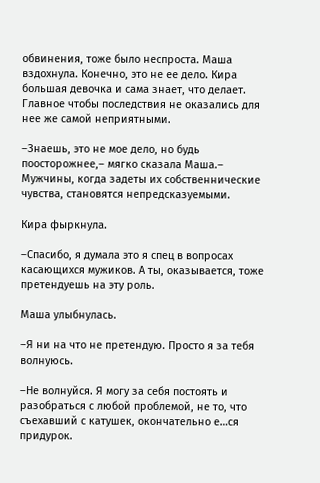обвинения, тоже было неспроста. Маша вздохнула. Конечно, это не ее дело. Кира большая девочка и сама знает, что делает. Главное чтобы последствия не оказались для нее же самой неприятными.

–Знаешь, это не мое дело, но будь поосторожнее,– мягко сказала Маша.– Мужчины, когда задеты их собственнические чувства, становятся непредсказуемыми.

Кира фыркнула.

–Спасибо, я думала это я спец в вопросах касающихся мужиков. А ты, оказывается, тоже претендуешь на эту роль.

Маша улыбнулась.

–Я ни на что не претендую. Просто я за тебя волнуюсь.

–Не волнуйся. Я могу за себя постоять и разобраться с любой проблемой, не то, что съехавший с катушек, окончательно е…ся придурок.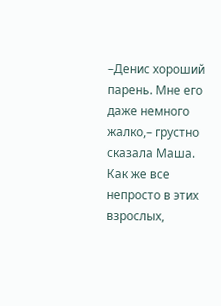–Денис хороший парень. Мне его даже немного жалко,– грустно сказала Маша. Как же все непросто в этих взрослых,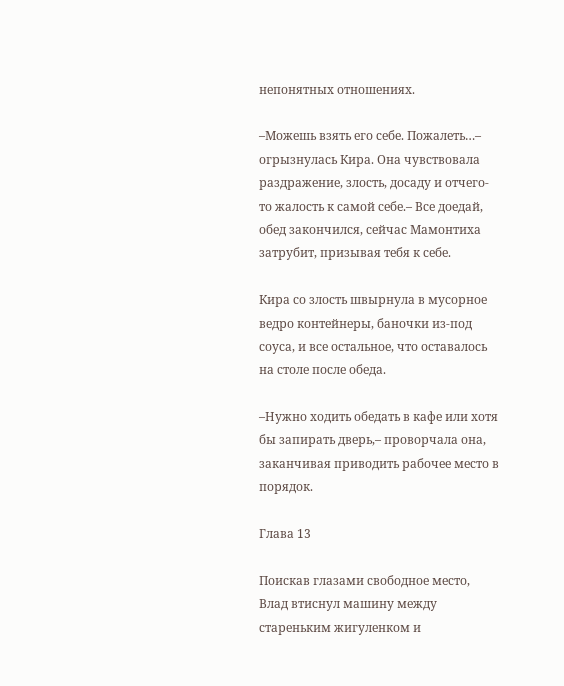непонятных отношениях.

–Можешь взять его себе. Пожалеть…– огрызнулась Кира. Она чувствовала раздражение, злость, досаду и отчего-то жалость к самой себе.– Все доедай, обед закончился, сейчас Мамонтиха затрубит, призывая тебя к себе.

Кира со злость швырнула в мусорное ведро контейнеры, баночки из-под соуса, и все остальное, что оставалось на столе после обеда.

–Нужно ходить обедать в кафе или хотя бы запирать дверь,– проворчала она, заканчивая приводить рабочее место в порядок.

Глава 13

Поискав глазами свободное место, Влад втиснул машину между стареньким жигуленком и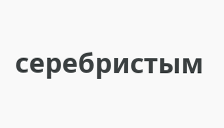серебристым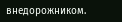внедорожником.